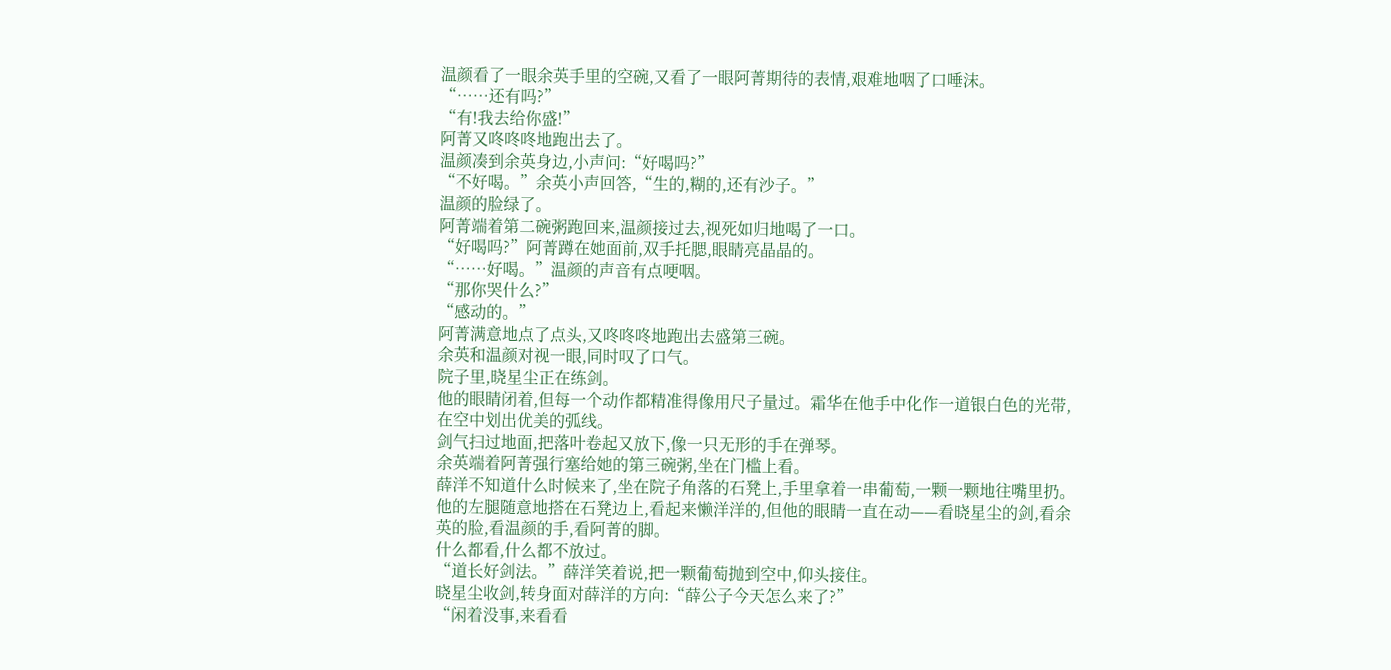温颜看了一眼余英手里的空碗,又看了一眼阿菁期待的表情,艰难地咽了口唾沫。
“……还有吗?”
“有!我去给你盛!”
阿菁又咚咚咚地跑出去了。
温颜凑到余英身边,小声问:“好喝吗?”
“不好喝。”余英小声回答,“生的,糊的,还有沙子。”
温颜的脸绿了。
阿菁端着第二碗粥跑回来,温颜接过去,视死如归地喝了一口。
“好喝吗?”阿菁蹲在她面前,双手托腮,眼睛亮晶晶的。
“……好喝。”温颜的声音有点哽咽。
“那你哭什么?”
“感动的。”
阿菁满意地点了点头,又咚咚咚地跑出去盛第三碗。
余英和温颜对视一眼,同时叹了口气。
院子里,晓星尘正在练剑。
他的眼睛闭着,但每一个动作都精准得像用尺子量过。霜华在他手中化作一道银白色的光带,在空中划出优美的弧线。
剑气扫过地面,把落叶卷起又放下,像一只无形的手在弹琴。
余英端着阿菁强行塞给她的第三碗粥,坐在门槛上看。
薛洋不知道什么时候来了,坐在院子角落的石凳上,手里拿着一串葡萄,一颗一颗地往嘴里扔。他的左腿随意地搭在石凳边上,看起来懒洋洋的,但他的眼睛一直在动——看晓星尘的剑,看余英的脸,看温颜的手,看阿菁的脚。
什么都看,什么都不放过。
“道长好剑法。”薛洋笑着说,把一颗葡萄抛到空中,仰头接住。
晓星尘收剑,转身面对薛洋的方向:“薛公子今天怎么来了?”
“闲着没事,来看看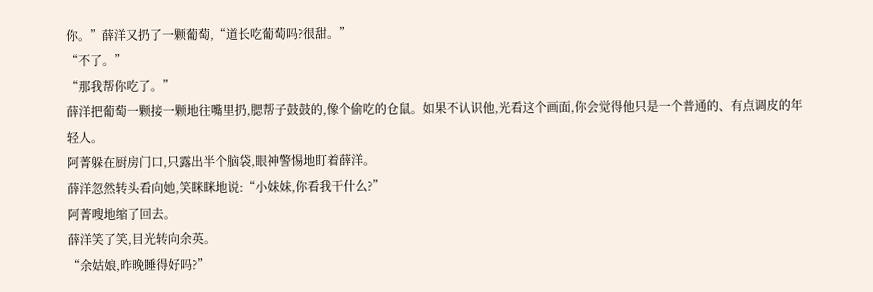你。”薛洋又扔了一颗葡萄,“道长吃葡萄吗?很甜。”
“不了。”
“那我帮你吃了。”
薛洋把葡萄一颗接一颗地往嘴里扔,腮帮子鼓鼓的,像个偷吃的仓鼠。如果不认识他,光看这个画面,你会觉得他只是一个普通的、有点调皮的年轻人。
阿菁躲在厨房门口,只露出半个脑袋,眼神警惕地盯着薛洋。
薛洋忽然转头看向她,笑眯眯地说:“小妹妹,你看我干什么?”
阿菁嗖地缩了回去。
薛洋笑了笑,目光转向余英。
“余姑娘,昨晚睡得好吗?”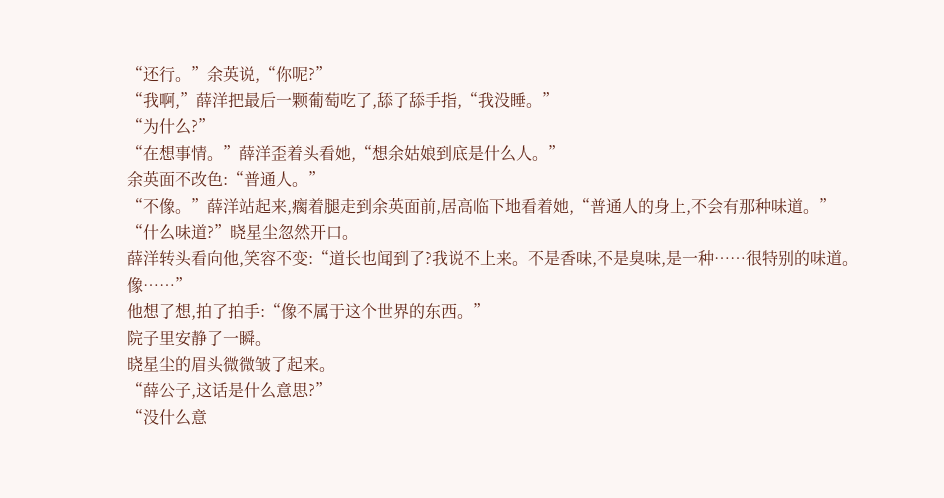“还行。”余英说,“你呢?”
“我啊,”薛洋把最后一颗葡萄吃了,舔了舔手指,“我没睡。”
“为什么?”
“在想事情。”薛洋歪着头看她,“想余姑娘到底是什么人。”
余英面不改色:“普通人。”
“不像。”薛洋站起来,瘸着腿走到余英面前,居高临下地看着她,“普通人的身上,不会有那种味道。”
“什么味道?”晓星尘忽然开口。
薛洋转头看向他,笑容不变:“道长也闻到了?我说不上来。不是香味,不是臭味,是一种……很特别的味道。像……”
他想了想,拍了拍手:“像不属于这个世界的东西。”
院子里安静了一瞬。
晓星尘的眉头微微皱了起来。
“薛公子,这话是什么意思?”
“没什么意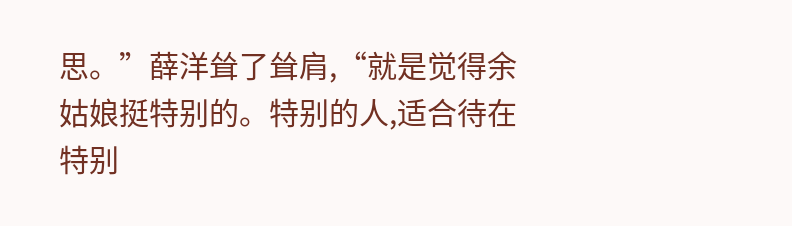思。”薛洋耸了耸肩,“就是觉得余姑娘挺特别的。特别的人,适合待在特别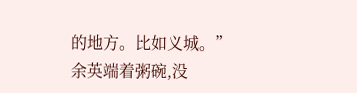的地方。比如义城。”
余英端着粥碗,没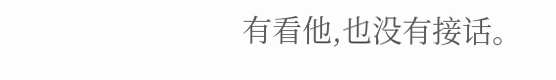有看他,也没有接话。